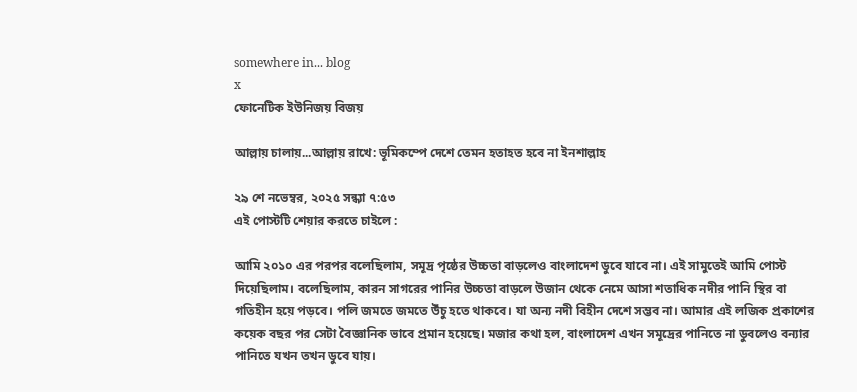somewhere in... blog
x
ফোনেটিক ইউনিজয় বিজয়

আল্লায় চালায়...আল্লায় রাখে: ভূমিকম্পে দেশে তেমন হতাহত হবে না ইনশাল্লাহ

২৯ শে নভেম্বর, ২০২৫ সন্ধ্যা ৭:৫৩
এই পোস্টটি শেয়ার করতে চাইলে :

আমি ২০১০ এর পরপর বলেছিলাম, সমূদ্র পৃষ্ঠের উচ্চতা বাড়লেও বাংলাদেশ ডুবে যাবে না। এই সামুতেই আমি পোস্ট দিয়েছিলাম। বলেছিলাম, কারন সাগরের পানির উচ্চতা বাড়লে উজান থেকে নেমে আসা শতাধিক নদীর পানি স্থির বা গতিহীন হয়ে পড়বে। পলি জমতে জমতে উঁচু হতে থাকবে। যা অন্য নদী বিহীন দেশে সম্ভব না। আমার এই লজিক প্রকাশের কয়েক বছর পর সেটা বৈজ্ঞানিক ভাবে প্রমান হয়েছে। মজার কথা হল, বাংলাদেশ এখন সমূদ্রের পানিতে না ডুবলেও বন্যার পানিতে যখন তখন ডুবে যায়।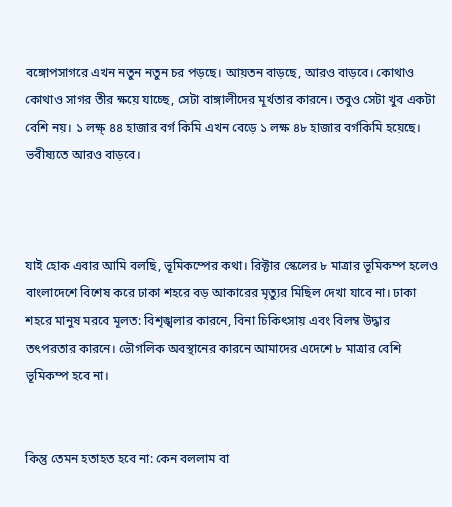বঙ্গোপসাগরে এখন নতুন নতুন চর পড়ছে। আয়তন বাড়ছে, আরও বাড়বে। কোথাও কোথাও সাগর তীর ক্ষয়ে যাচ্ছে, সেটা বাঙ্গালীদের মূর্খতার কারনে। তবুও সেটা খুব একটা বেশি নয়। ১ লক্ষ্ ৪৪ হাজার বর্গ কিমি এখন বেড়ে ১ লক্ষ ৪৮ হাজার বর্গকিমি হয়েছে। ভবীষ্যতে আরও বাড়বে।



যাই হোক এবার আমি বলছি, ভূমিকম্পের কথা। রিক্টার স্কেলের ৮ মাত্রার ভূমিকম্প হলেও বাংলাদেশে বিশেষ করে ঢাকা শহরে বড় আকারের মৃত্যুর মিছিল দেখা যাবে না। ঢাকা শহরে মানুষ মরবে মূলত: বিশৃঙ্খলার কারনে, বিনা চিকিৎসায় এবং বিলম্ব উদ্ধার তৎপরতার কারনে। ভৌগলিক অবস্থানের কারনে আমাদের এদেশে ৮ মাত্রার বেশি ভূমিকম্প হবে না।


কিন্তু তেমন হতাহত হবে না: কেন বললাম বা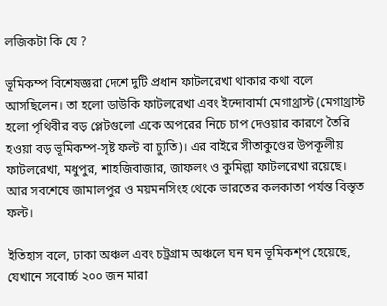লজিকটা কি যে ?

ভূমিকম্প বিশেষজ্ঞরা দেশে দুটি প্রধান ফাটলরেখা থাকার কথা বলে আসছিলেন। তা হলো ডাউকি ফাটলরেখা এবং ইন্দোবার্মা মেগাথ্রাস্ট (মেগাথ্রাস্ট হলো পৃথিবীর বড় প্লেটগুলো একে অপরের নিচে চাপ দেওয়ার কারণে তৈরি হওয়া বড় ভূমিকম্প-সৃষ্ট ফল্ট বা চ্যুতি)। এর বাইরে সীতাকুণ্ডের উপকূলীয় ফাটলরেখা, মধুপুর, শাহজিবাজার, জাফলং ও কুমিল্লা ফাটলরেখা রয়েছে। আর সবশেষে জামালপুর ও ময়মনসিংহ থেকে ভারতের কলকাতা পর্যন্ত বিস্তৃত ফল্ট।

ইতিহাস বলে, ঢাকা অঞ্চল এবং চট্রগ্রাম অঞ্চলে ঘন ঘন ভূমিকশ্প হেয়েছে, যেখানে সবোর্চ্চ ২০০ জন মারা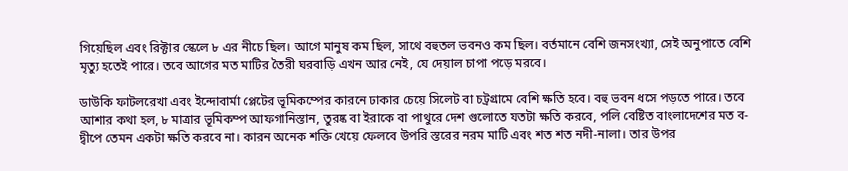গিয়েছিল এবং রিক্টার স্কেলে ৮ এর নীচে ছিল। আগে মানুষ কম ছিল, সাথে বহুতল ভবনও কম ছিল। বর্তমানে বেশি জনসংখ্যা, সেই অনুপাতে বেশি মৃত্যু হতেই পারে। তবে আগের মত মাটির তৈরী ঘরবাড়ি এখন আর নেই, যে দেয়াল চাপা পড়ে মরবে।

ডাউকি ফাটলরেখা এবং ইন্দোবার্মা প্লেটের ভূমিকম্পের কারনে ঢাকার চেয়ে সিলেট বা চট্রগ্রামে বেশি ক্ষতি হবে। বহু ভবন ধসে পড়তে পারে। তবে আশার কথা হল, ৮ মাত্রার ভূমিকম্প আফগানিস্তান, তুরষ্ক বা ইরাকে বা পাথুরে দেশ গুলোতে যতটা ক্ষতি করবে, পলি বেষ্টিত বাংলাদেশের মত ব-দ্বীপে তেমন একটা ক্ষতি করবে না। কারন অনেক শক্তি খেয়ে ফেলবে উপরি স্তরের নরম মাটি এবং শত শত নদী-নালা। তার উপর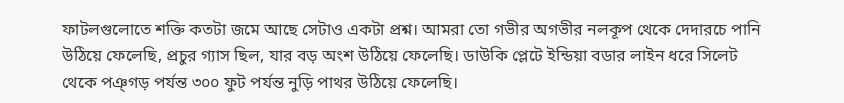ফাটলগুলোতে শক্তি কতটা জমে আছে সেটাও একটা প্রশ্ন। আমরা তো গভীর অগভীর নলকূপ থেকে দেদারচে পানি উঠিয়ে ফেলেছি, প্রচুর গ্যাস ছিল, যার বড় অংশ উঠিয়ে ফেলেছি। ডাউকি প্লেটে ইন্ডিয়া বডার লাইন ধরে সিলেট থেকে পঞ্গড় পর্যন্ত ৩০০ ফুট পর্যন্ত নুড়ি পাথর উঠিয়ে ফেলেছি।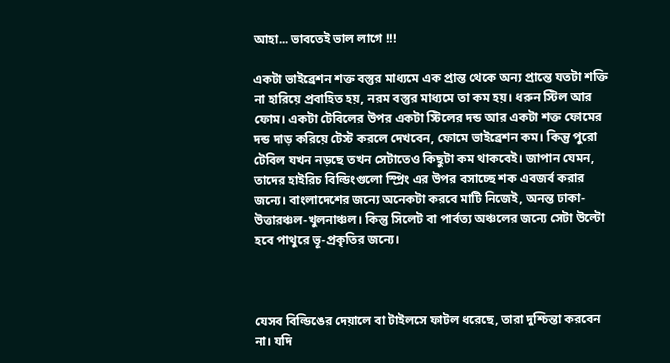আহা... ভাবতেই ভাল লাগে !!!

একটা ভাইব্রেশন শক্ত বস্তুর মাধ্যমে এক প্রান্ত থেকে অন্য প্রান্তে যতটা শক্তি না হারিয়ে প্রবাহিত হয়, নরম বস্তুর মাধ্যমে তা কম হয়। ধরুন স্টিল আর ফোম। একটা টেবিলের উপর একটা স্টিলের দন্ড আর একটা শক্ত ফোমের দন্ড দাড় করিয়ে টেস্ট করলে দেখবেন, ফোমে ভাইব্রেশন কম। কিন্তু পুরো টেবিল যখন নড়ছে তখন সেটাতেও কিছুটা কম থাকবেই। জাপান যেমন, তাদের হাইরিচ বিল্ডিংগুলো স্প্রিং এর উপর বসাচ্ছে শক এবজর্ব করার জন্যে। বাংলাদেশের জন্যে অনেকটা করবে মাটি নিজেই, অনন্ত ঢাকা-উত্তারঞ্চল-খুলনাঞ্চল। কিন্তু সিলেট বা পার্বত্য অঞ্চলের জন্যে সেটা উল্টো হবে পাথুরে ভূ-প্রকৃতির জন্যে।



যেসব বিল্ডিঙের দেয়ালে বা টাইলসে ফাটল ধরেছে, তারা দুশ্চিন্তা করবেন না। যদি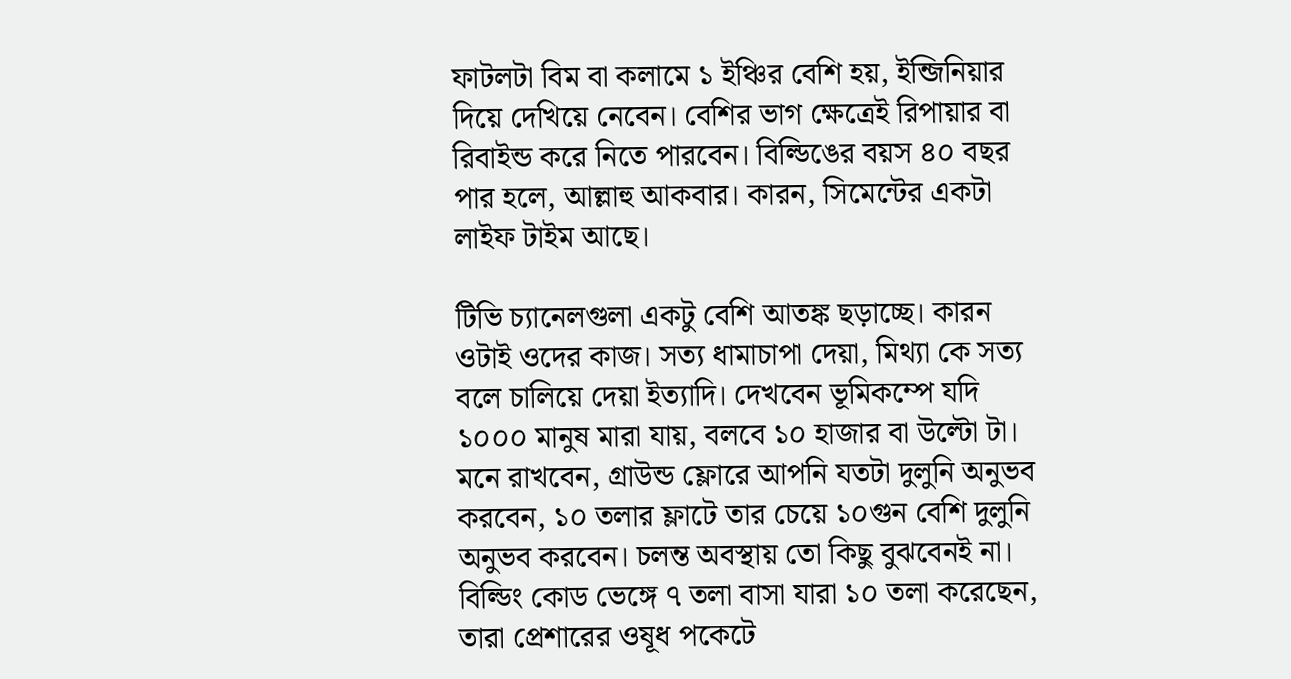ফাটলটা বিম বা কলামে ১ ইঞ্চির বেশি হয়, ইন্জিনিয়ার দিয়ে দেখিয়ে নেবেন। বেশির ভাগ ক্ষেত্রেই রিপায়ার বা রিবাইন্ড করে নিতে পারবেন। বিল্ডিঙের বয়স ৪০ বছর পার হলে, আল্লাহু আকবার। কারন, সিমেন্টের একটা লাইফ টাইম আছে।

টিভি চ্যানেলগুলা একটু বেশি আতঙ্ক ছড়াচ্ছে। কারন ওটাই ওদের কাজ। সত্য ধামাচাপা দেয়া, মিথ্যা কে সত্য বলে চালিয়ে দেয়া ইত্যাদি। দেখবেন ভূমিকম্পে যদি ১০০০ মানুষ মারা যায়, বলবে ১০ হাজার বা উল্টো টা। মনে রাখবেন, গ্রাউন্ড ফ্লোরে আপনি যতটা দুলুনি অনুভব করবেন, ১০ তলার ফ্লাটে তার চেয়ে ১০গুন বেশি দুলুনি অনুভব করবেন। চলন্ত অবস্থায় তো কিছু বুঝবেনই না। বিল্ডিং কোড ভেঙ্গে ৭ তলা বাসা যারা ১০ তলা করেছেন, তারা প্রেশারের ওষূধ পকেটে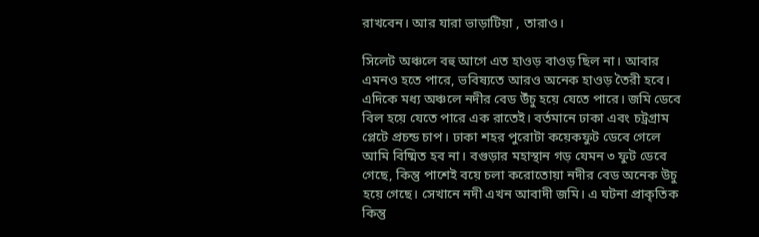রাখবেন। আর যারা ভাড়াটিয়া , তারাও।

সিলেট অঞ্চলে বহু আগে এত হাওড় বাওড় ছিল না। আবার এমনও হতে পারে, ভবিষ্যতে আরও অনেক হাওড় তৈরী হবে। এদিকে মধ্য অঞ্চলে নদীর বেড উঁচু হয়ে যেতে পারে। জমি ডেবে বিল হয়ে যেতে পারে এক রাতেই। বর্তমানে ঢাকা এবং চট্রগ্রাম প্লেটে প্রচন্ড চাপ। ঢাকা শহর পুরোটা কয়েকফুট ডেবে গেলে আমি বিষ্মিত হব না। বগুড়ার মহাস্থান গড় যেমন ৩ ফুট ডেবে গেছে, কিন্তু পাশেই বয়ে চলা করোতোয়া নদীর বেড অনেক উচু হয়ে গেছে। সেখানে নদী এখন আবাদী জমি। এ ঘটনা প্রাকৃতিক কিন্তু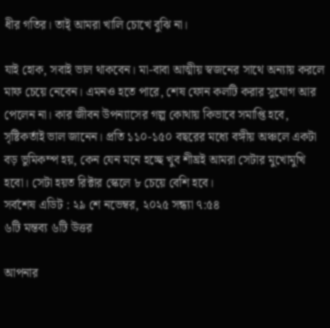ধীর গতির। তাই্ আমরা খালি চোখে বুঝি না।

যাই হোক, সবাই ভাল থাকবেন। মা-বাবা আত্মীয় স্বজনের সাথে অন্যায় করলে মাফ চেয়ে নেবেন। এমনও হতে পারে, শেষ ফোন কলটি করার সুযোগ আর পেলেন না। কার জীবন উপন্যাসের গল্প কোথায় কিভাবে সমাপ্তি হবে, সৃষ্টিকর্তাই ভাল জানেন। প্রতি ১১০-১৫০ বছরের মধ্যে বঙ্গীয় অঞ্চলে একটা বড় ভুমিকম্প হয়, কেন যেন মনে হচ্ছে খুব শীঘ্রই আমরা সেটার মুখোমুখি হবো। সেটা হয়ত রিক্টার স্কেলে ৮ চেয়ে বেশি হবে।
সর্বশেষ এডিট : ২৯ শে নভেম্বর, ২০২৫ সন্ধ্যা ৭:৫৪
৬টি মন্তব্য ৬টি উত্তর

আপনার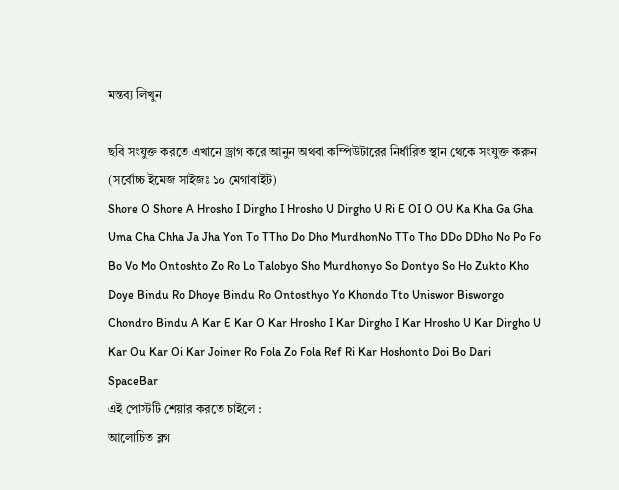মন্তব্য লিখুন

ছবি সংযুক্ত করতে এখানে ড্রাগ করে আনুন অথবা কম্পিউটারের নির্ধারিত স্থান থেকে সংযুক্ত করুন (সর্বোচ্চ ইমেজ সাইজঃ ১০ মেগাবাইট)
Shore O Shore A Hrosho I Dirgho I Hrosho U Dirgho U Ri E OI O OU Ka Kha Ga Gha Uma Cha Chha Ja Jha Yon To TTho Do Dho MurdhonNo TTo Tho DDo DDho No Po Fo Bo Vo Mo Ontoshto Zo Ro Lo Talobyo Sho Murdhonyo So Dontyo So Ho Zukto Kho Doye Bindu Ro Dhoye Bindu Ro Ontosthyo Yo Khondo Tto Uniswor Bisworgo Chondro Bindu A Kar E Kar O Kar Hrosho I Kar Dirgho I Kar Hrosho U Kar Dirgho U Kar Ou Kar Oi Kar Joiner Ro Fola Zo Fola Ref Ri Kar Hoshonto Doi Bo Dari SpaceBar
এই পোস্টটি শেয়ার করতে চাইলে :
আলোচিত ব্লগ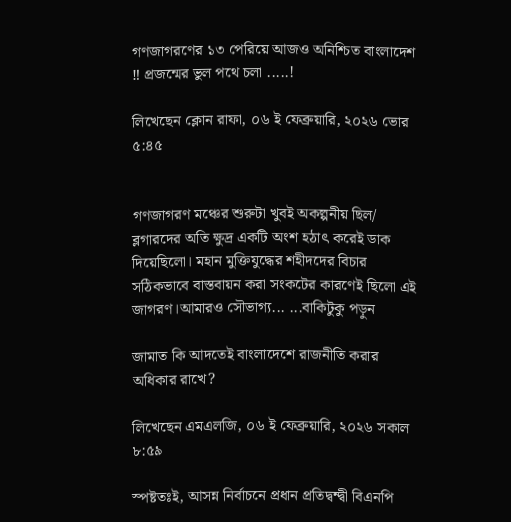গণজাগরণের ১৩ পেরিয়ে আজও অনিশ্চিত বাংলাদেশ ‼ প্রজন্মের ভুল পথে চলা .....!

লিখেছেন ক্লোন রাফা, ০৬ ই ফেব্রুয়ারি, ২০২৬ ভোর ৫:৪৫


গণজাগরণ মঞ্চের শুরুটা খুবই অকল্পনীয় ছিল/ ব্লগারদের অতি ক্ষুদ্র একটি অংশ হঠাৎ করেই ডাক দিয়েছিলো। মহান মুক্তিযুদ্ধের শহীদদের বিচার সঠিকভাবে বাস্তবায়ন করা সংকটের কারণেই ছিলো এই জাগরণ।আমারও সৌভাগ্য... ...বাকিটুকু পড়ুন

জামাত কি আদতেই বাংলাদেশে রাজনীতি করার অধিকার রাখে?

লিখেছেন এমএলজি, ০৬ ই ফেব্রুয়ারি, ২০২৬ সকাল ৮:৫৯

স্পষ্টতঃই, আসন্ন নির্বাচনে প্রধান প্রতিদ্বন্দ্বী বিএনপি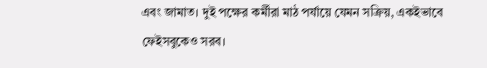এবং জামাত। দুই পক্ষের কর্মীরা মাঠ পর্যায়ে যেমন সক্রিয়, একইভাবে ফেইসবুকেও সরব।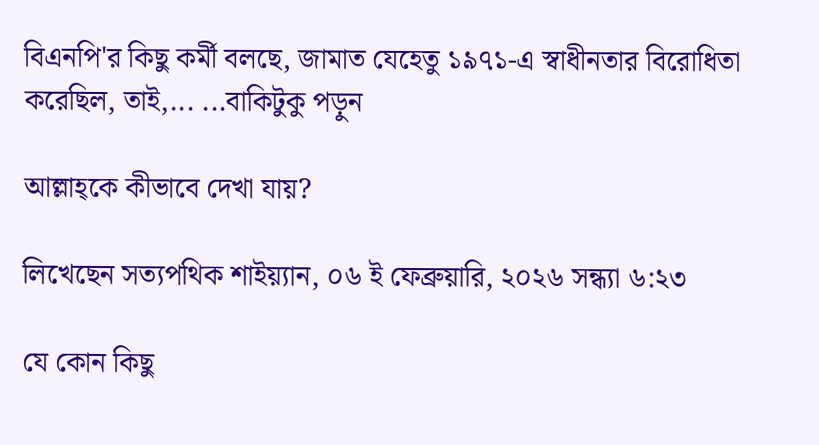বিএনপি'র কিছু কর্মী বলছে, জামাত যেহেতু ১৯৭১-এ স্বাধীনতার বিরোধিতা করেছিল, তাই,... ...বাকিটুকু পড়ুন

আল্লাহ্‌কে কীভাবে দেখা যায়?

লিখেছেন সত্যপথিক শাইয়্যান, ০৬ ই ফেব্রুয়ারি, ২০২৬ সন্ধ্যা ৬:২৩

যে কোন কিছু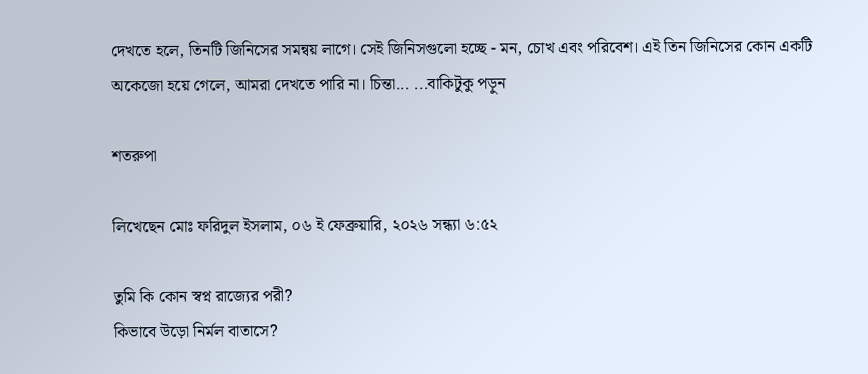দেখতে হলে, তিনটি জিনিসের সমন্বয় লাগে। সেই জিনিসগুলো হচ্ছে - মন, চোখ এবং পরিবেশ। এই তিন জিনিসের কোন একটি অকেজো হয়ে গেলে, আমরা দেখতে পারি না। চিন্তা... ...বাকিটুকু পড়ুন

শতরুপা

লিখেছেন মোঃ ফরিদুল ইসলাম, ০৬ ই ফেব্রুয়ারি, ২০২৬ সন্ধ্যা ৬:৫২

তুমি কি কোন স্বপ্ন রাজ্যের পরী?
কিভাবে উড়ো নির্মল বাতাসে?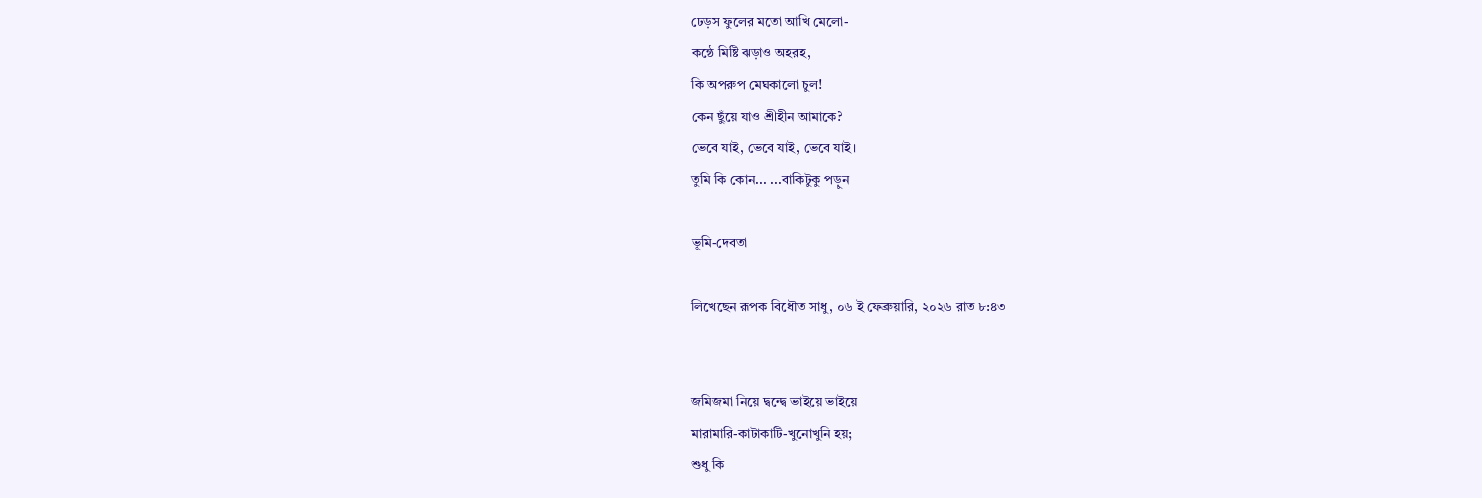ঢেড়স ফুলের মতো আখি মেলো-
কন্ঠে মিষ্টি ঝড়াও অহরহ,
কি অপরুপ মেঘকালো চুল!
কেন ছুঁয়ে যাও শ্রীহীন আমাকে?
ভেবে যাই, ভেবে যাই, ভেবে যাই।
তুমি কি কোন... ...বাকিটুকু পড়ুন

ভূমি-দেবতা

লিখেছেন রূপক বিধৌত সাধু, ০৬ ই ফেব্রুয়ারি, ২০২৬ রাত ৮:৪৩


জমিজমা নিয়ে দ্বন্দ্বে ভাইয়ে ভাইয়ে
মারামারি-কাটাকাটি-খুনোখুনি হয়;
শুধু কি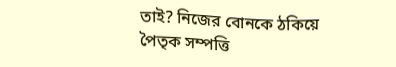তাই? নিজের বোনকে ঠকিয়ে
পৈতৃক সম্পত্তি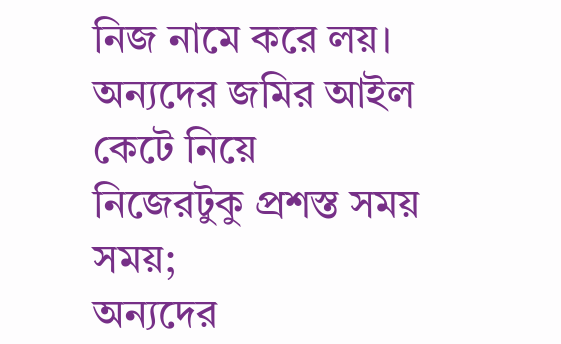নিজ নামে করে লয়।
অন্যদের জমির আইল কেটে নিয়ে
নিজেরটুকু প্রশস্ত সময় সময়;
অন্যদের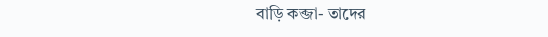বাড়ি কব্জা- তাদের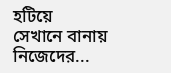হটিয়ে
সেখানে বানায় নিজেদের...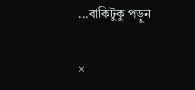...বাকিটুকু পড়ুন

×